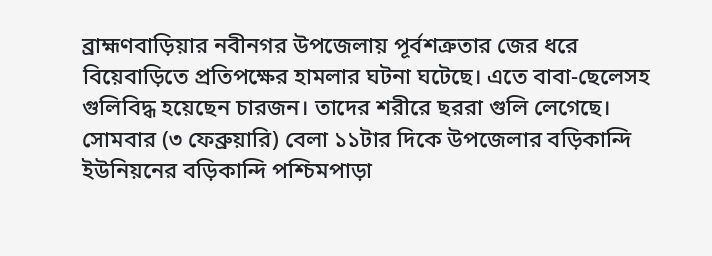ব্রাহ্মণবাড়িয়ার নবীনগর উপজেলায় পূর্বশত্রুতার জের ধরে বিয়েবাড়িতে প্রতিপক্ষের হামলার ঘটনা ঘটেছে। এতে বাবা-ছেলেসহ গুলিবিদ্ধ হয়েছেন চারজন। তাদের শরীরে ছররা গুলি লেগেছে।
সোমবার (৩ ফেব্রুয়ারি) বেলা ১১টার দিকে উপজেলার বড়িকান্দি ইউনিয়নের বড়িকান্দি পশ্চিমপাড়া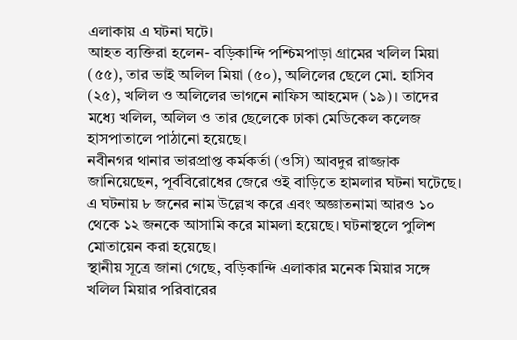এলাকায় এ ঘটনা ঘটে।
আহত ব্যক্তিরা হলেন- বড়িকান্দি পশ্চিমপাড়া গ্রামের খলিল মিয়া (৫৫), তার ভাই অলিল মিয়া (৫০), অলিলের ছেলে মো. হাসিব (২৫), খলিল ও অলিলের ভাগনে নাফিস আহমেদ (১৯)। তাদের মধ্যে খলিল, অলিল ও তার ছেলেকে ঢাকা মেডিকেল কলেজ হাসপাতালে পাঠানো হয়েছে।
নবীনগর থানার ভারপ্রাপ্ত কর্মকর্তা (ওসি) আবদুর রাজ্জাক জানিয়েছেন, পূর্ববিরোধের জেরে ওই বাড়িতে হামলার ঘটনা ঘটেছে। এ ঘটনায় ৮ জনের নাম উল্লেখ করে এবং অজ্ঞাতনামা আরও ১০ থেকে ১২ জনকে আসামি করে মামলা হয়েছে। ঘটনাস্থলে পুলিশ মোতায়েন করা হয়েছে।
স্থানীয় সূত্রে জানা গেছে, বড়িকান্দি এলাকার মনেক মিয়ার সঙ্গে খলিল মিয়ার পরিবারের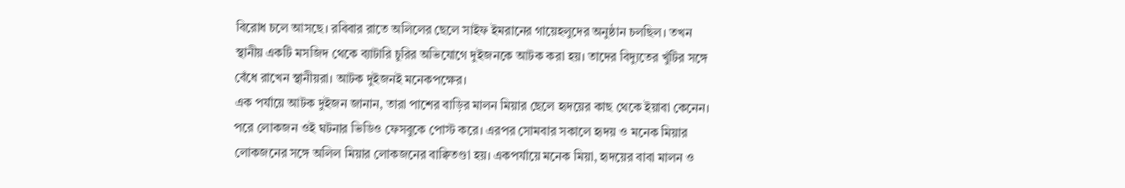বিরোধ চলে আসছে। রবিবার রাতে অলিলের ছেলে সাইফ ইমরানের গায়েহলুদের অনুষ্ঠান চলছিল। তখন স্থানীয় একটি মসজিদ থেকে ব্যাটারি চুরির অভিযোগে দুইজনকে আটক করা হয়। তাদের বিদ্যুতের খুঁটির সঙ্গে বেঁধে রাখেন স্থানীয়রা। আটক দুইজনই মনেকপক্ষের।
এক পর্যায়ে আটক দুইজন জানান, তারা পাশের বাড়ির মালন মিয়ার ছেলে হৃদয়ের কাছ থেকে ইয়াবা কেনেন। পরে লোকজন ওই ঘটনার ভিডিও ফেসবুকে পোস্ট করে। এরপর সোমবার সকালে হৃদয় ও মনেক মিয়ার লোকজনের সঙ্গে অলিল মিয়ার লোকজনের বাক্বিতণ্ডা হয়। একপর্যায়ে মনেক মিয়া, হৃদয়ের বাবা মালন ও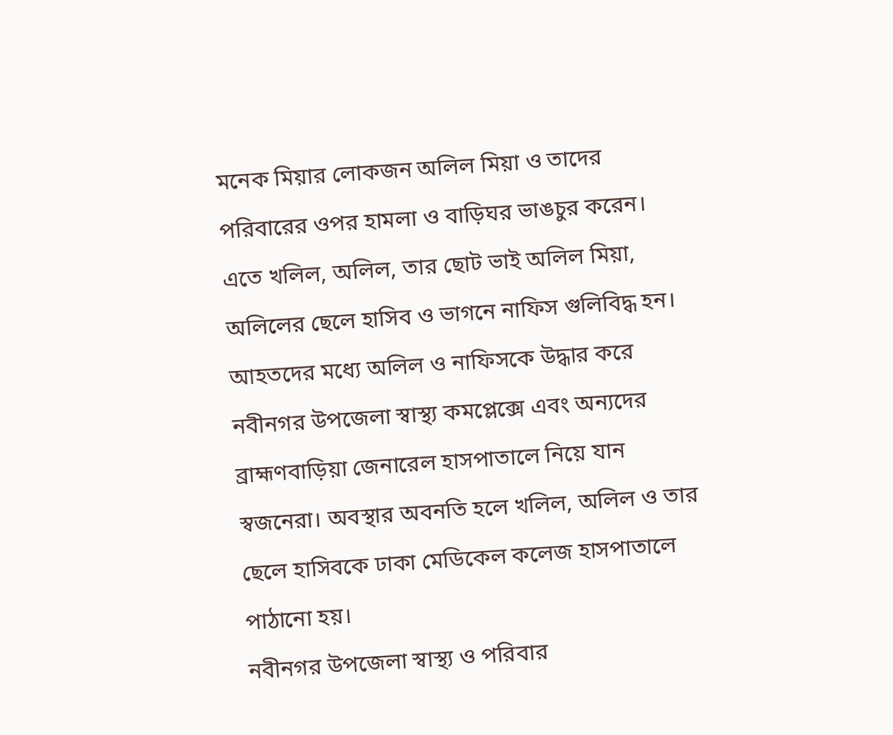মনেক মিয়ার লোকজন অলিল মিয়া ও তাদের পরিবারের ওপর হামলা ও বাড়িঘর ভাঙচুর করেন। এতে খলিল, অলিল, তার ছোট ভাই অলিল মিয়া, অলিলের ছেলে হাসিব ও ভাগনে নাফিস গুলিবিদ্ধ হন।
আহতদের মধ্যে অলিল ও নাফিসকে উদ্ধার করে নবীনগর উপজেলা স্বাস্থ্য কমপ্লেক্সে এবং অন্যদের ব্রাহ্মণবাড়িয়া জেনারেল হাসপাতালে নিয়ে যান স্বজনেরা। অবস্থার অবনতি হলে খলিল, অলিল ও তার ছেলে হাসিবকে ঢাকা মেডিকেল কলেজ হাসপাতালে পাঠানো হয়।
নবীনগর উপজেলা স্বাস্থ্য ও পরিবার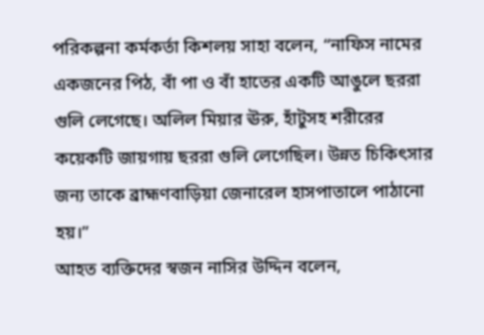পরিকল্পনা কর্মকর্তা কিশলয় সাহা বলেন, “নাফিস নামের একজনের পিঠ, বাঁ পা ও বাঁ হাতের একটি আঙুলে ছররা গুলি লেগেছে। অলিল মিয়ার ঊরু, হাঁটুসহ শরীরের কয়েকটি জায়গায় ছররা গুলি লেগেছিল। উন্নত চিকিৎসার জন্য তাকে ব্রাহ্মণবাড়িয়া জেনারেল হাসপাতালে পাঠানো হয়।”
আহত ব্যক্তিদের স্বজন নাসির উদ্দিন বলেন,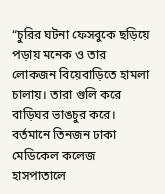“চুরির ঘটনা ফেসবুকে ছড়িয়ে পড়ায় মনেক ও তার লোকজন বিয়েবাড়িতে হামলা চালায়। তারা গুলি করে বাড়িঘর ভাঙচুর করে। বর্তমানে তিনজন ঢাকা মেডিকেল কলেজ হাসপাতালে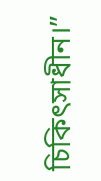চিকিৎসাধীন।”